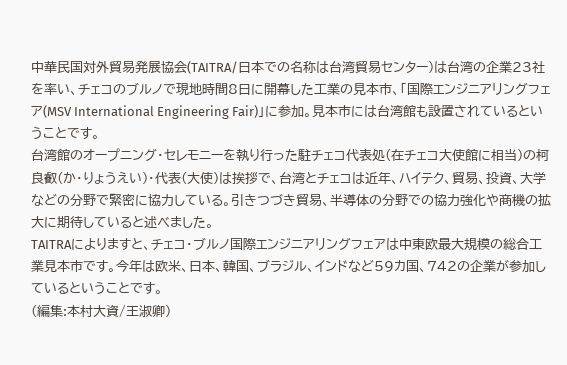中華民国対外貿易発展協会(TAITRA/日本での名称は台湾貿易センター)は台湾の企業23社を率い、チェコのブルノで現地時間8日に開幕した工業の見本市、「国際エンジニアリングフェア(MSV International Engineering Fair)」に参加。見本市には台湾館も設置されているということです。
台湾館のオープニング・セレモニーを執り行った駐チェコ代表処(在チェコ大使館に相当)の柯良叡(か・りょうえい)・代表(大使)は挨拶で、台湾とチェコは近年、ハイテク、貿易、投資、大学などの分野で緊密に協力している。引きつづき貿易、半導体の分野での協力強化や商機の拡大に期待していると述べました。
TAITRAによりますと、チェコ・ブルノ国際エンジニアリングフェアは中東欧最大規模の総合工業見本市です。今年は欧米、日本、韓国、ブラジル、インドなど59カ国、742の企業が参加しているということです。
(編集:本村大資/王淑卿)